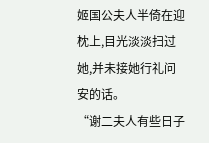姬国公夫人半倚在迎枕上,目光淡淡扫过她,并未接她行礼问安的话。
“谢二夫人有些日子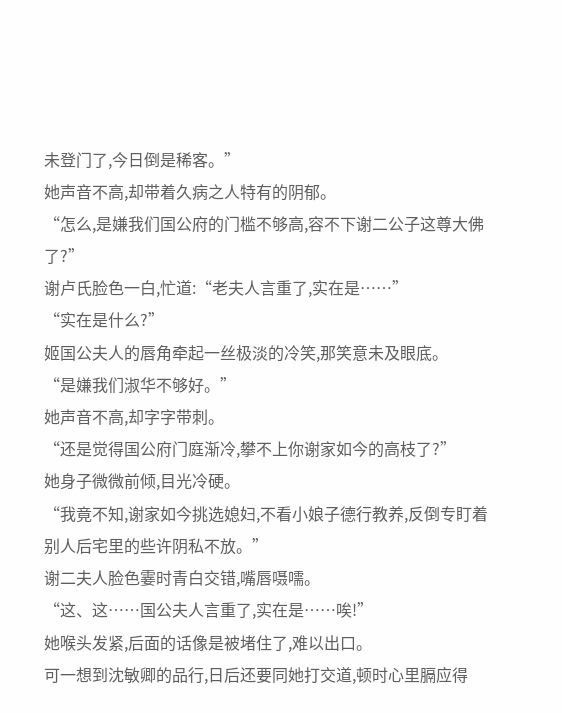未登门了,今日倒是稀客。”
她声音不高,却带着久病之人特有的阴郁。
“怎么,是嫌我们国公府的门槛不够高,容不下谢二公子这尊大佛了?”
谢卢氏脸色一白,忙道:“老夫人言重了,实在是……”
“实在是什么?”
姬国公夫人的唇角牵起一丝极淡的冷笑,那笑意未及眼底。
“是嫌我们淑华不够好。”
她声音不高,却字字带刺。
“还是觉得国公府门庭渐冷,攀不上你谢家如今的高枝了?”
她身子微微前倾,目光冷硬。
“我竟不知,谢家如今挑选媳妇,不看小娘子德行教养,反倒专盯着别人后宅里的些许阴私不放。”
谢二夫人脸色霎时青白交错,嘴唇嗫嚅。
“这、这……国公夫人言重了,实在是……唉!”
她喉头发紧,后面的话像是被堵住了,难以出口。
可一想到沈敏卿的品行,日后还要同她打交道,顿时心里膈应得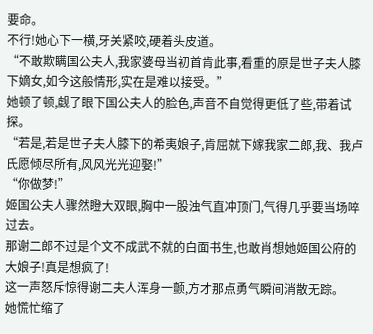要命。
不行!她心下一横,牙关紧咬,硬着头皮道。
“不敢欺瞒国公夫人,我家婆母当初首肯此事,看重的原是世子夫人膝下嫡女,如今这般情形,实在是难以接受。”
她顿了顿,觑了眼下国公夫人的脸色,声音不自觉得更低了些,带着试探。
“若是,若是世子夫人膝下的希夷娘子,肯屈就下嫁我家二郎,我、我卢氏愿倾尽所有,风风光光迎娶!”
“你做梦!”
姬国公夫人骤然瞪大双眼,胸中一股浊气直冲顶门,气得几乎要当场啐过去。
那谢二郎不过是个文不成武不就的白面书生,也敢肖想她姬国公府的大娘子!真是想疯了!
这一声怒斥惊得谢二夫人浑身一颤,方才那点勇气瞬间消散无踪。
她慌忙缩了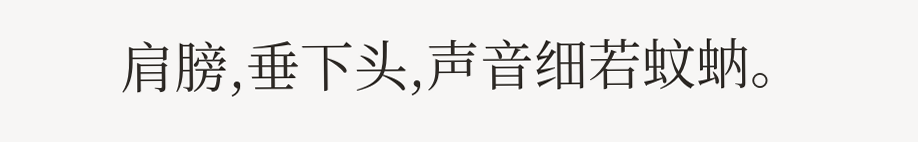肩膀,垂下头,声音细若蚊蚋。